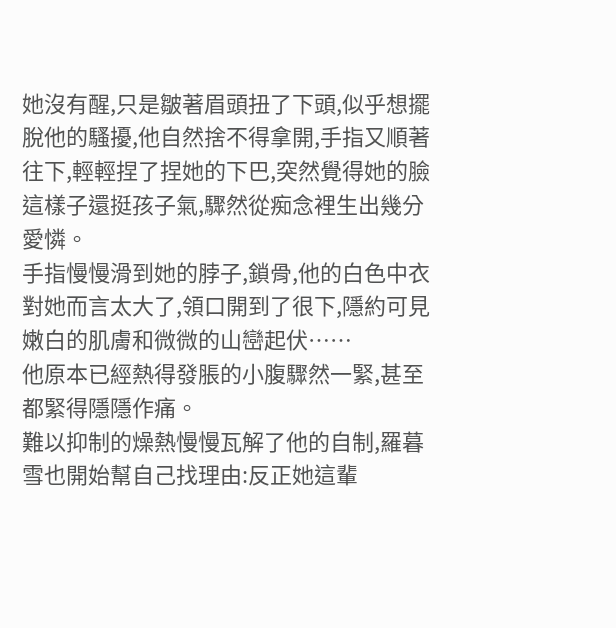她沒有醒,只是皺著眉頭扭了下頭,似乎想擺脫他的騷擾,他自然捨不得拿開,手指又順著往下,輕輕捏了捏她的下巴,突然覺得她的臉這樣子還挺孩子氣,驟然從痴念裡生出幾分愛憐。
手指慢慢滑到她的脖子,鎖骨,他的白色中衣對她而言太大了,領口開到了很下,隱約可見嫩白的肌膚和微微的山巒起伏……
他原本已經熱得發脹的小腹驟然一緊,甚至都緊得隱隱作痛。
難以抑制的燥熱慢慢瓦解了他的自制,羅暮雪也開始幫自己找理由:反正她這輩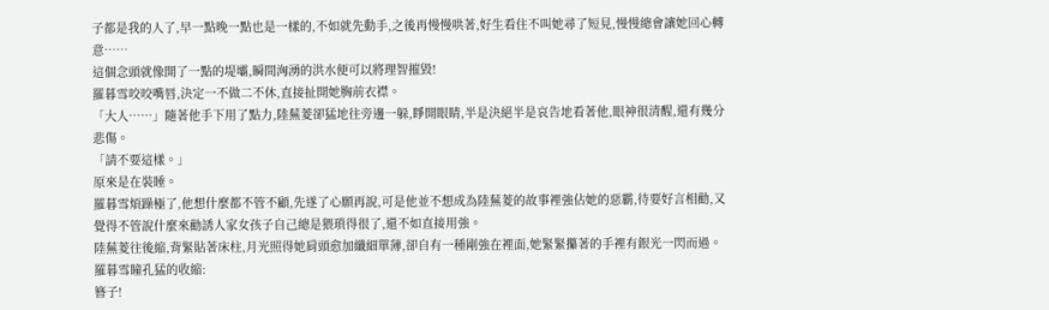子都是我的人了,早一點晚一點也是一樣的,不如就先動手,之後再慢慢哄著,好生看住不叫她尋了短見,慢慢總會讓她回心轉意……
這個念頭就像開了一點的堤壩,瞬間洶湧的洪水便可以將理智摧毀!
羅暮雪咬咬嘴唇,決定一不做二不休,直接扯開她胸前衣襟。
「大人……」隨著他手下用了點力,陸蕪菱卻猛地往旁邊一躲,睜開眼睛,半是決絕半是哀告地看著他,眼神很清醒,還有幾分悲傷。
「請不要這樣。」
原來是在裝睡。
羅暮雪煩躁極了,他想什麼都不管不顧,先遂了心願再說,可是他並不想成為陸蕪菱的故事裡強佔她的惡霸,待要好言相勸,又覺得不管說什麼來勸誘人家女孩子自己總是猥瑣得很了,還不如直接用強。
陸蕪菱往後縮,背緊貼著床柱,月光照得她肩頭愈加纖細單薄,卻自有一種剛強在裡面,她緊緊攥著的手裡有銀光一閃而過。
羅暮雪瞳孔猛的收縮:
簪子!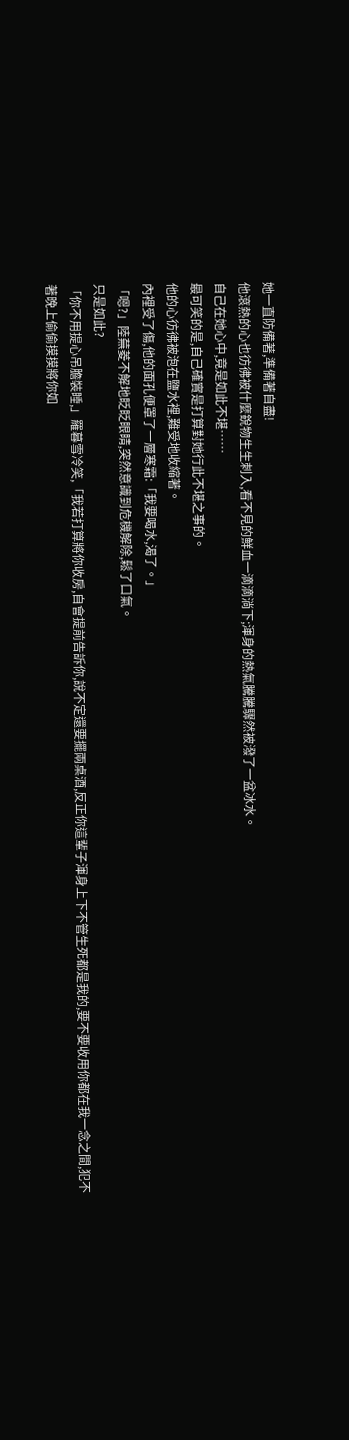她一直防備著,準備著自盡!
他滾熱的心也彷彿被什麼銳物生生刺入,看不見的鮮血一滴滴淌下;渾身的熱氣騰騰驟然被潑了一盆冰水。
自己在她心中,竟是如此不堪……
最可笑的是,自己確實是打算對她行此不堪之事的。
他的心彷彿被泡在鹽水裡,難受地收縮著。
內裡受了傷,他的面孔便罩了一層寒霜:「我要喝水,渴了。」
「嗯?」陸蕪菱不解地眨眨眼睛,突然意識到危機解除,鬆了口氣。
只是如此?
「你不用提心吊膽裝睡,」羅暮雪冷笑,「我若打算將你收房,自會提前告訴你,說不定還要擺兩桌酒,反正你這輩子渾身上下不管生死都是我的,要不要收用你都在我一念之間,犯不著晚上偷偷摸摸將你如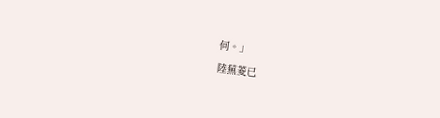何。」
陸蕪菱已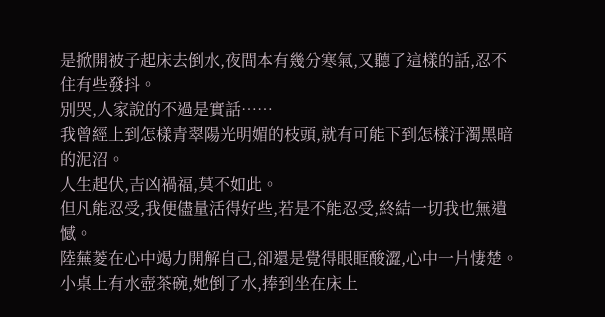是掀開被子起床去倒水,夜間本有幾分寒氣,又聽了這樣的話,忍不住有些發抖。
別哭,人家說的不過是實話……
我曾經上到怎樣青翠陽光明媚的枝頭,就有可能下到怎樣汙濁黑暗的泥沼。
人生起伏,吉凶禍福,莫不如此。
但凡能忍受,我便儘量活得好些,若是不能忍受,終結一切我也無遺憾。
陸蕪菱在心中竭力開解自己,卻還是覺得眼眶酸澀,心中一片悽楚。
小桌上有水壺茶碗,她倒了水,捧到坐在床上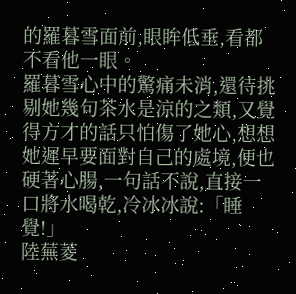的羅暮雪面前,眼眸低垂,看都不看他一眼。
羅暮雪心中的驚痛未消,還待挑剔她幾句茶水是涼的之類,又覺得方才的話只怕傷了她心,想想她遲早要面對自己的處境,便也硬著心腸,一句話不說,直接一口將水喝乾,冷冰冰說:「睡覺!」
陸蕪菱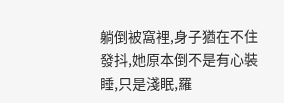躺倒被窩裡,身子猶在不住發抖,她原本倒不是有心裝睡,只是淺眠,羅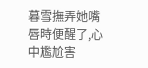暮雪撫弄她嘴唇時便醒了,心中尷尬害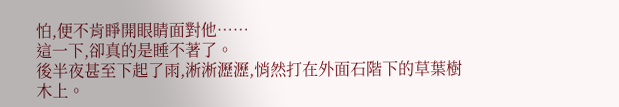怕,便不肯睜開眼睛面對他……
這一下,卻真的是睡不著了。
後半夜甚至下起了雨,淅淅瀝瀝,悄然打在外面石階下的草葉樹木上。